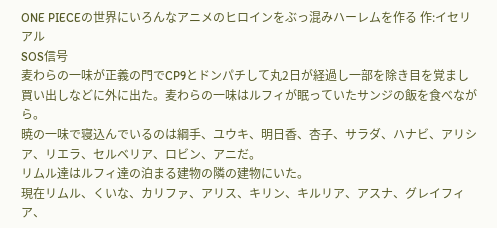ONE PIECEの世界にいろんなアニメのヒロインをぶっ混みハーレムを作る 作:イセリアル
SOS信号
麦わらの一味が正義の門でCP9とドンパチして丸2日が経過し一部を除き目を覚まし買い出しなどに外に出た。麦わらの一味はルフィが眠っていたサンジの飯を食べながら。
暁の一味で寝込んでいるのは綱手、ユウキ、明日香、杏子、サラダ、ハナビ、アリシア、リエラ、セルベリア、ロビン、アニだ。
リムル達はルフィ達の泊まる建物の隣の建物にいた。
現在リムル、くいな、カリファ、アリス、キリン、キルリア、アスナ、グレイフィア、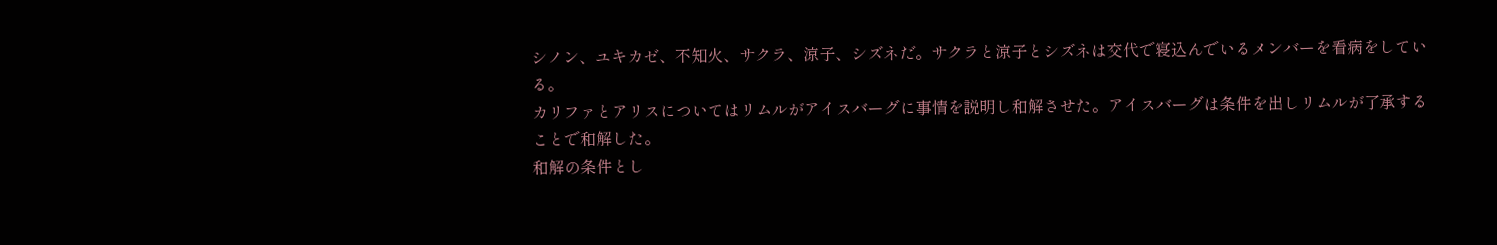シノン、ユキカゼ、不知火、サクラ、涼子、シズネだ。サクラと涼子とシズネは交代で寝込んでいるメンバーを看病をしている。
カリファとアリスについてはリムルがアイスバーグに事情を説明し和解させた。アイスバーグは条件を出しリムルが了承することで和解した。
和解の条件とし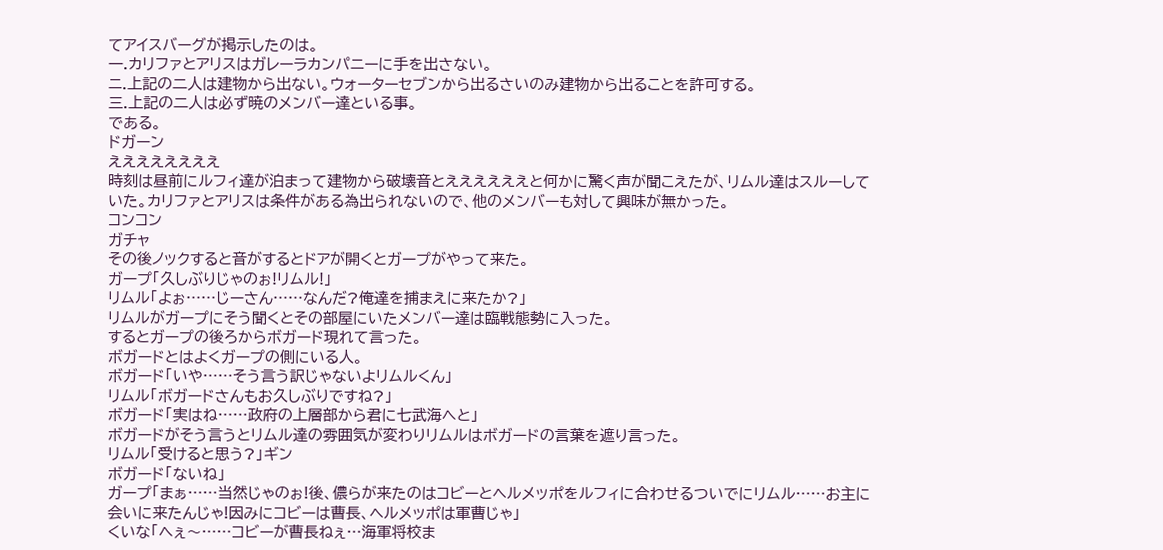てアイスバーグが掲示したのは。
一.カリファとアリスはガレーラカンパニーに手を出さない。
ニ.上記の二人は建物から出ない。ウォーターセブンから出るさいのみ建物から出ることを許可する。
三.上記の二人は必ず暁のメンバー達といる事。
である。
ドガーン
ええええええええ
時刻は昼前にルフィ達が泊まって建物から破壊音とええええええと何かに驚く声が聞こえたが、リムル達はスルーしていた。カリファとアリスは条件がある為出られないので、他のメンバーも対して興味が無かった。
コンコン
ガチャ
その後ノックすると音がするとドアが開くとガープがやって来た。
ガープ「久しぶりじゃのぉ!リムル!」
リムル「よぉ……じーさん……なんだ?俺達を捕まえに来たか?」
リムルがガープにそう聞くとその部屋にいたメンバー達は臨戦態勢に入った。
するとガープの後ろからボガード現れて言った。
ボガードとはよくガープの側にいる人。
ボガード「いや……そう言う訳じゃないよリムルくん」
リムル「ボガードさんもお久しぶりですね?」
ボガード「実はね……政府の上層部から君に七武海へと」
ボガードがそう言うとリムル達の雰囲気が変わりリムルはボガードの言葉を遮り言った。
リムル「受けると思う?」ギン
ボガード「ないね」
ガープ「まぁ……当然じゃのぉ!後、儂らが来たのはコビーとヘルメッポをルフィに合わせるついでにリムル……お主に会いに来たんじゃ!因みにコビーは曹長、ヘルメッポは軍曹じゃ」
くいな「へぇ〜……コビーが曹長ねぇ…海軍将校ま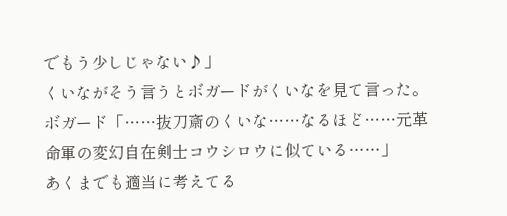でもう少しじゃない♪」
くいながそう言うとボガードがくいなを見て言った。
ボガード「……抜刀斎のくいな……なるほど……元革命軍の変幻自在剣士コウシロウに似ている……」
あくまでも適当に考えてる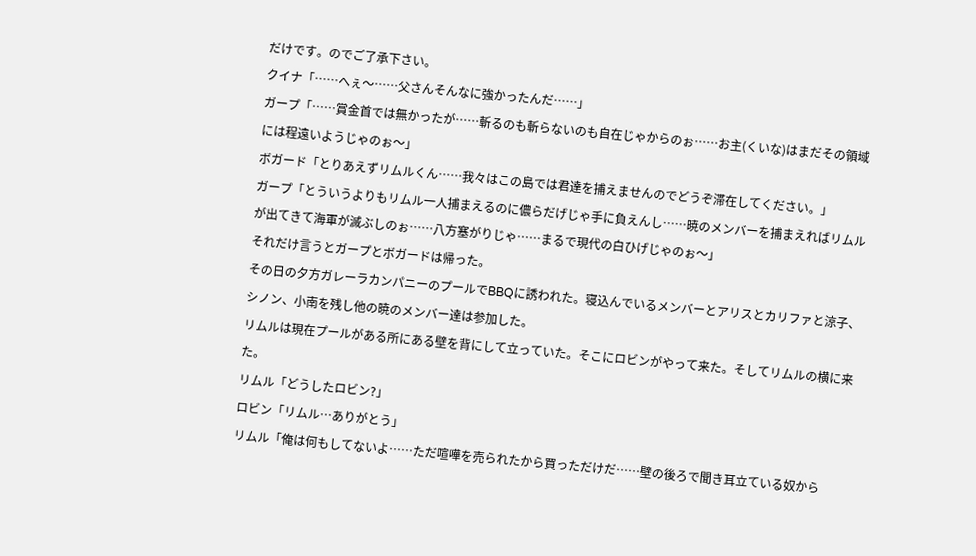だけです。のでご了承下さい。
クイナ「……へぇ〜……父さんそんなに強かったんだ……」
ガープ「……賞金首では無かったが……斬るのも斬らないのも自在じゃからのぉ……お主(くいな)はまだその領域には程遠いようじゃのぉ〜」
ボガード「とりあえずリムルくん……我々はこの島では君達を捕えませんのでどうぞ滞在してください。」
ガープ「とういうよりもリムル一人捕まえるのに儂らだげじゃ手に負えんし……暁のメンバーを捕まえればリムルが出てきて海軍が滅ぶしのぉ……八方塞がりじゃ……まるで現代の白ひげじゃのぉ〜」
それだけ言うとガープとボガードは帰った。
その日の夕方ガレーラカンパニーのプールでBBQに誘われた。寝込んでいるメンバーとアリスとカリファと涼子、シノン、小南を残し他の暁のメンバー達は参加した。
リムルは現在プールがある所にある壁を背にして立っていた。そこにロビンがやって来た。そしてリムルの横に来た。
リムル「どうしたロビン?」
ロビン「リムル…ありがとう」
リムル「俺は何もしてないよ……ただ喧嘩を売られたから買っただけだ……壁の後ろで聞き耳立ている奴から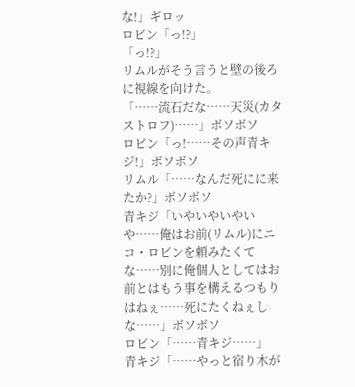な!」ギロッ
ロビン「っ!?」
「っ!?」
リムルがそう言うと壁の後ろに視線を向けた。
「……流石だな……天災(カタストロフ)……」ボソボソ
ロビン「っ!……その声青キジ!」ボソボソ
リムル「……なんだ死にに来たか?」ボソボソ
青キジ「いやいやいやいや……俺はお前(リムル)にニコ・ロビンを頼みたくてな……別に俺個人としてはお前とはもう事を構えるつもりはねぇ……死にたくねぇしな……」ボソボソ
ロビン「……青キジ……」
青キジ「……やっと宿り木が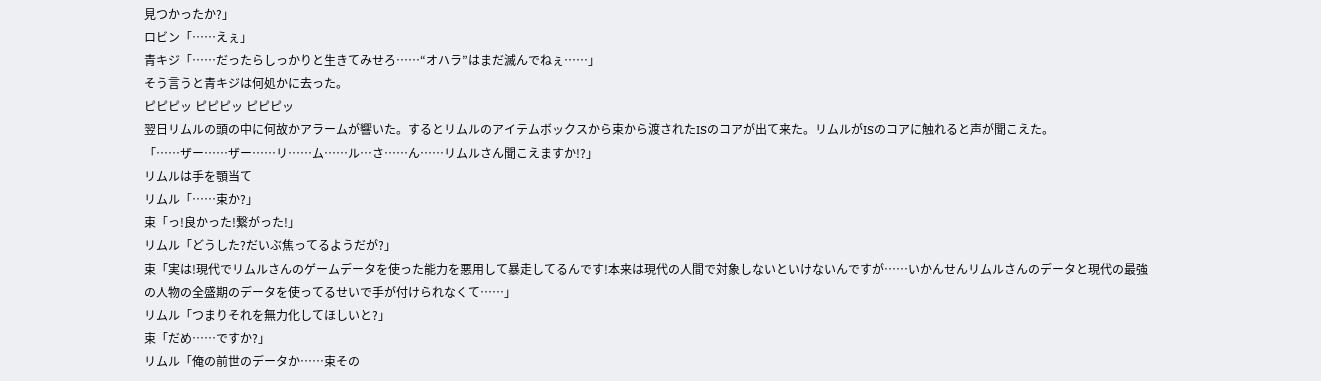見つかったか?」
ロビン「……えぇ」
青キジ「……だったらしっかりと生きてみせろ……“オハラ”はまだ滅んでねぇ……」
そう言うと青キジは何処かに去った。
ピピピッ ピピピッ ピピピッ
翌日リムルの頭の中に何故かアラームが響いた。するとリムルのアイテムボックスから束から渡されたISのコアが出て来た。リムルがISのコアに触れると声が聞こえた。
「……ザー……ザー……リ……ム……ル…さ……ん……リムルさん聞こえますか!?」
リムルは手を顎当て
リムル「……束か?」
束「っ!良かった!繋がった!」
リムル「どうした?だいぶ焦ってるようだが?」
束「実は!現代でリムルさんのゲームデータを使った能力を悪用して暴走してるんです!本来は現代の人間で対象しないといけないんですが……いかんせんリムルさんのデータと現代の最強の人物の全盛期のデータを使ってるせいで手が付けられなくて……」
リムル「つまりそれを無力化してほしいと?」
束「だめ……ですか?」
リムル「俺の前世のデータか……束その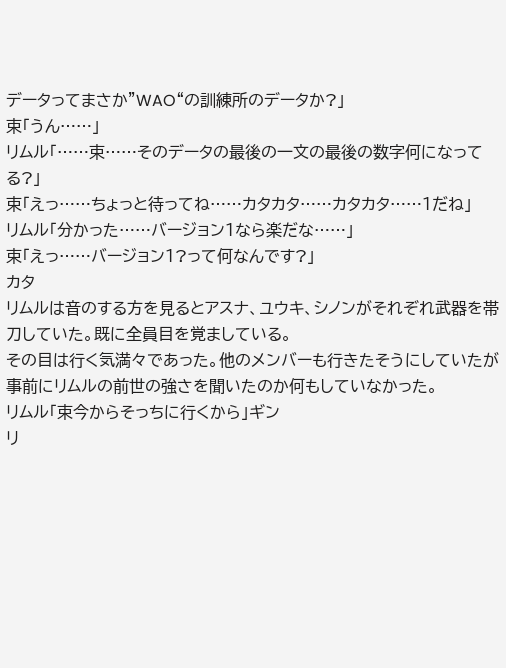データってまさか”WAO“の訓練所のデータか?」
束「うん……」
リムル「……束……そのデータの最後の一文の最後の数字何になってる?」
束「えっ……ちょっと待ってね……カタカタ……カタカタ……1だね」
リムル「分かった……バージョン1なら楽だな……」
束「えっ……バージョン1?って何なんです?」
カタ
リムルは音のする方を見るとアスナ、ユウキ、シノンがそれぞれ武器を帯刀していた。既に全員目を覚ましている。
その目は行く気満々であった。他のメンバーも行きたそうにしていたが事前にリムルの前世の強さを聞いたのか何もしていなかった。
リムル「束今からそっちに行くから」ギン
リ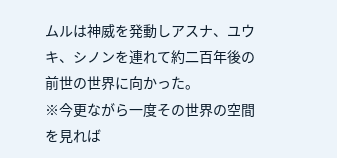ムルは神威を発動しアスナ、ユウキ、シノンを連れて約二百年後の前世の世界に向かった。
※今更ながら一度その世界の空間を見れば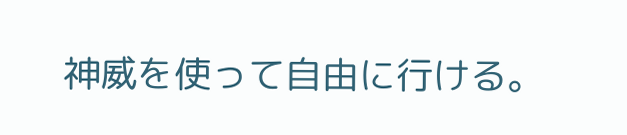神威を使って自由に行ける。